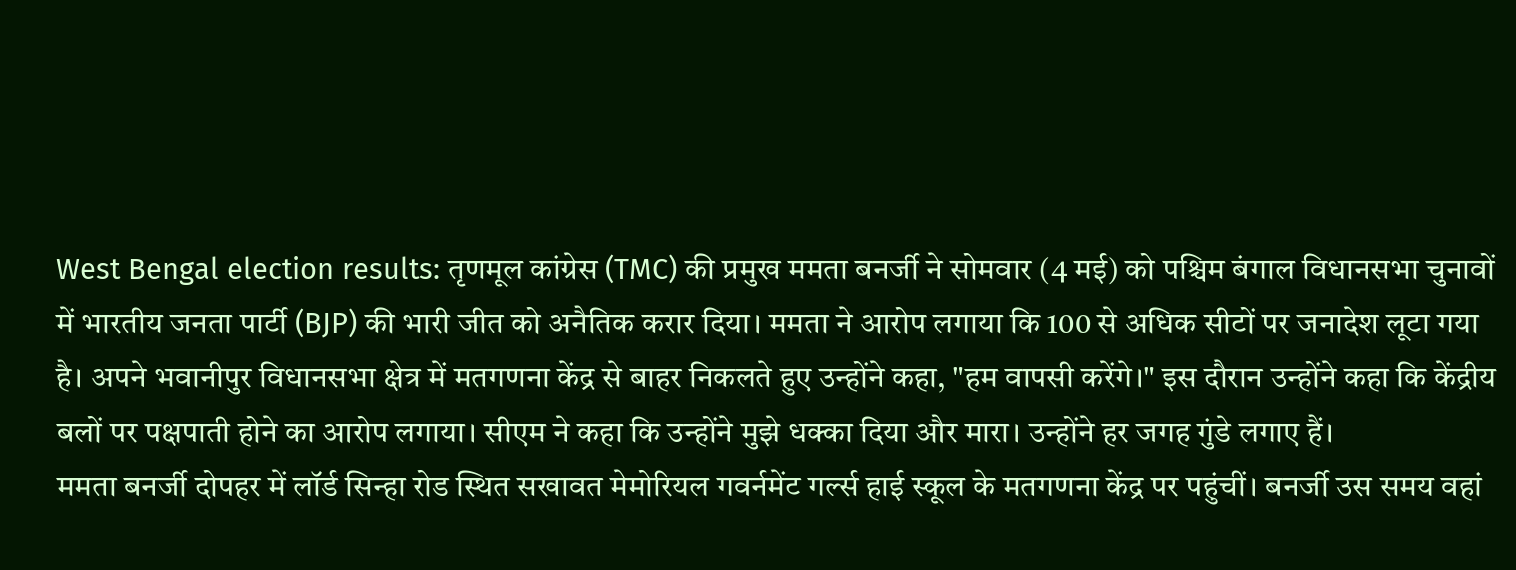West Bengal election results: तृणमूल कांग्रेस (TMC) की प्रमुख ममता बनर्जी ने सोमवार (4 मई) को पश्चिम बंगाल विधानसभा चुनावों में भारतीय जनता पार्टी (BJP) की भारी जीत को अनैतिक करार दिया। ममता ने आरोप लगाया कि 100 से अधिक सीटों पर जनादेश लूटा गया है। अपने भवानीपुर विधानसभा क्षेत्र में मतगणना केंद्र से बाहर निकलते हुए उन्होंने कहा, "हम वापसी करेंगे।" इस दौरान उन्होंने कहा कि केंद्रीय बलों पर पक्षपाती होने का आरोप लगाया। सीएम ने कहा कि उन्होंने मुझे धक्का दिया और मारा। उन्होंने हर जगह गुंडे लगाए हैं।
ममता बनर्जी दोपहर में लॉर्ड सिन्हा रोड स्थित सखावत मेमोरियल गवर्नमेंट गर्ल्स हाई स्कूल के मतगणना केंद्र पर पहुंचीं। बनर्जी उस समय वहां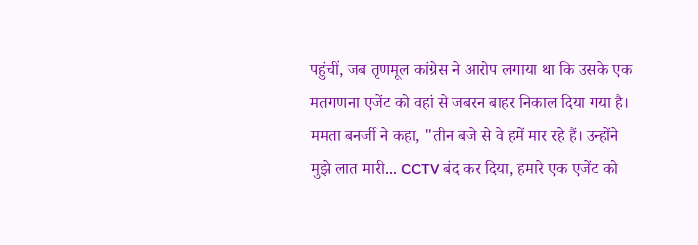पहुंचीं, जब तृणमूल कांग्रेस ने आरोप लगाया था कि उसके एक मतगणना एजेंट को वहां से जबरन बाहर निकाल दिया गया है।
ममता बनर्जी ने कहा, "तीन बजे से वे हमें मार रहे हैं। उन्होंने मुझे लात मारी... CCTV बंद कर दिया, हमारे एक एजेंट को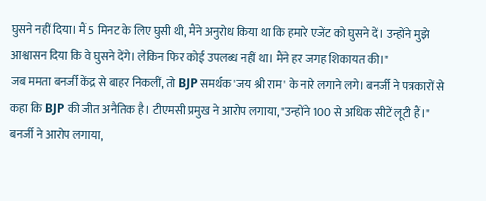घुसने नहीं दिया। मैं 5 मिनट के लिए घुसी थी, मैंने अनुरोध किया था कि हमारे एजेंट को घुसने दें। उन्होंने मुझे आश्वासन दिया कि वे घुसने देंगे। लेकिन फिर कोई उपलब्ध नहीं था। मैंने हर जगह शिकायत की।"
जब ममता बनर्जी केंद्र से बाहर निकलीं, तो BJP समर्थक 'जय श्री राम' के नारे लगाने लगे। बनर्जी ने पत्रकारों से कहा कि BJP की जीत अनैतिक है। टीएमसी प्रमुख ने आरोप लगाया, "उन्होंने 100 से अधिक सीटें लूटी हैं।"
बनर्जी ने आरोप लगाया,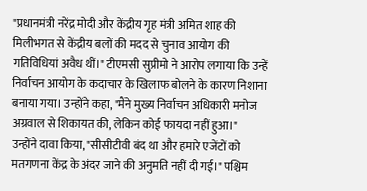"प्रधानमंत्री नरेंद्र मोदी और केंद्रीय गृह मंत्री अमित शाह की मिलीभगत से केंद्रीय बलों की मदद से चुनाव आयोग की गतिविधियां अवैध थीं।" टीएमसी सुप्रीमो ने आरोप लगाया कि उन्हें निर्वाचन आयोग के कदाचार के खिलाफ बोलने के कारण निशाना बनाया गया। उन्होंने कहा, "मैंने मुख्य निर्वाचन अधिकारी मनोज अग्रवाल से शिकायत की, लेकिन कोई फायदा नहीं हुआ।"
उन्होंने दावा किया, "सीसीटीवी बंद था और हमारे एजेंटों को मतगणना केंद्र के अंदर जाने की अनुमति नहीं दी गई।" पश्चिम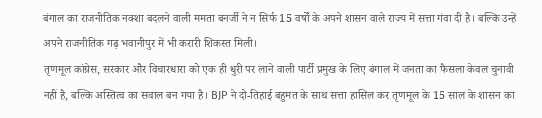बंगाल का राजनीतिक नक्शा बदलने वाली ममता बनर्जी ने न सिर्फ 15 वर्षों के अपने शासन वाले राज्य में सत्ता गंवा दी है। बल्कि उन्हें अपने राजनीतिक गढ़ भवानीपुर में भी करारी शिकस्त मिली।
तृणमूल कांग्रेस, सरकार और विचारधारा को एक ही धुरी पर लाने वाली पार्टी प्रमुख के लिए बंगाल में जनता का फैसला केवल चुनावी नहीं है, बल्कि अस्तित्व का सवाल बन गया है। BJP ने दो-तिहाई बहुमत के साथ सत्ता हासिल कर तृणमूल के 15 साल के शासन का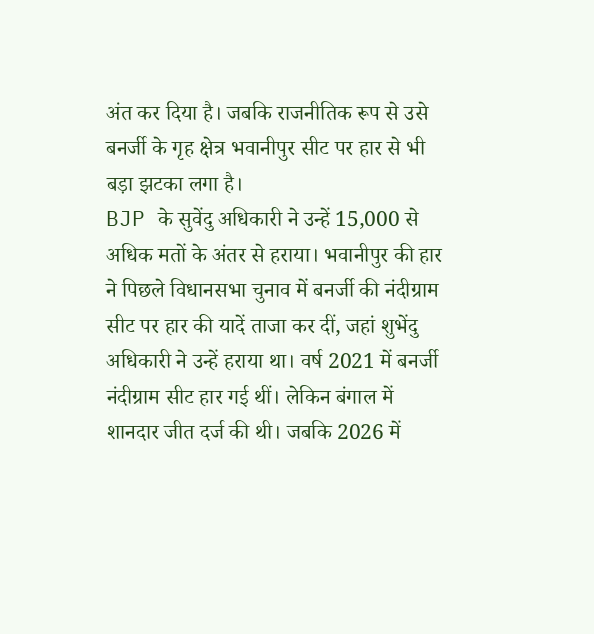अंत कर दिया है। जबकि राजनीतिक रूप से उसे बनर्जी के गृह क्षेत्र भवानीपुर सीट पर हार से भी बड़ा झटका लगा है।
BJP के सुवेंदु अधिकारी ने उन्हें 15,000 से अधिक मतों के अंतर से हराया। भवानीपुर की हार ने पिछले विधानसभा चुनाव में बनर्जी की नंदीग्राम सीट पर हार की यादें ताजा कर दीं, जहां शुभेंदु अधिकारी ने उन्हें हराया था। वर्ष 2021 में बनर्जी नंदीग्राम सीट हार गई थीं। लेकिन बंगाल में शानदार जीत दर्ज की थी। जबकि 2026 में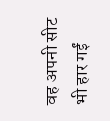वह अपनी सीट भी हार गईं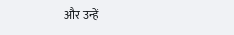और उन्हें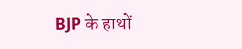BJP के हाथों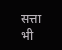सत्ता भी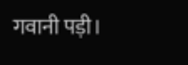गवानी पड़ी।